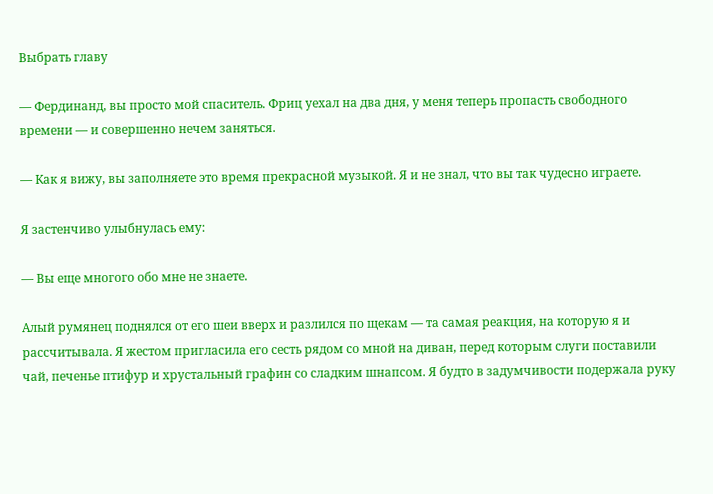Выбрать главу

— Фердинанд, вы просто мой спаситель. Фриц уехал на два дня, у меня теперь пропасть свободного времени — и совершенно нечем заняться.

— Как я вижу, вы заполняете это время прекрасной музыкой. Я и не знал, что вы так чудесно играете.

Я застенчиво улыбнулась ему:

— Вы еще многого обо мне не знаете.

Алый румянец поднялся от его шеи вверх и разлился по щекам — та самая реакция, на которую я и рассчитывала. Я жестом пригласила его сесть рядом со мной на диван, перед которым слуги поставили чай, печенье птифур и хрустальный графин со сладким шнапсом. Я будто в задумчивости подержала руку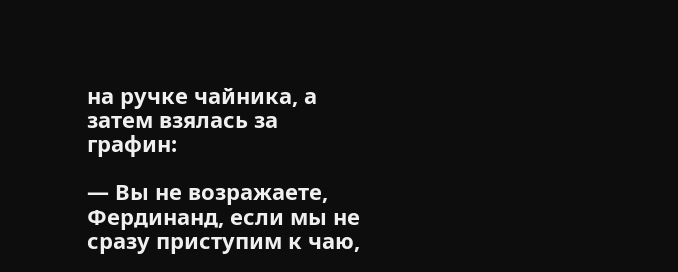на ручке чайника, а затем взялась за графин:

— Вы не возражаете, Фердинанд, если мы не сразу приступим к чаю,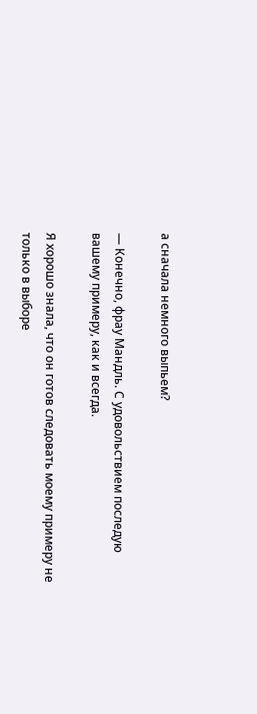а сначала немного выпьем?

— Конечно, фрау Мандль. С удовольствием последую вашему примеру, как и всегда.

Я хорошо знала, что он готов следовать моему примеру не только в выборе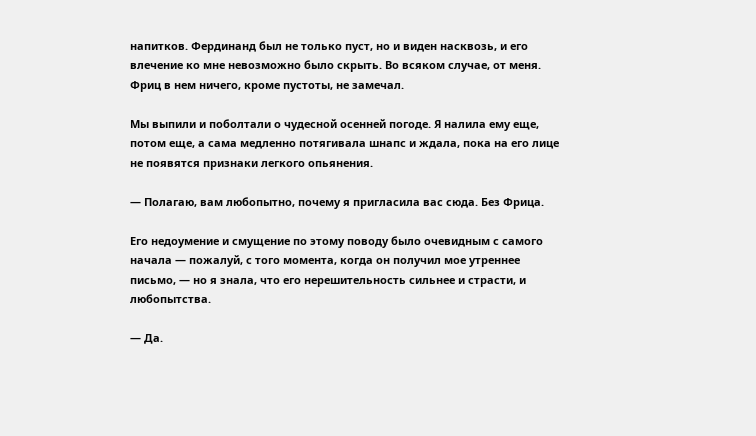напитков. Фердинанд был не только пуст, но и виден насквозь, и его влечение ко мне невозможно было скрыть. Во всяком случае, от меня. Фриц в нем ничего, кроме пустоты, не замечал.

Мы выпили и поболтали о чудесной осенней погоде. Я налила ему еще, потом еще, а сама медленно потягивала шнапс и ждала, пока на его лице не появятся признаки легкого опьянения.

— Полагаю, вам любопытно, почему я пригласила вас сюда. Без Фрица.

Его недоумение и смущение по этому поводу было очевидным с самого начала — пожалуй, с того момента, когда он получил мое утреннее письмо, — но я знала, что его нерешительность сильнее и страсти, и любопытства.

— Да.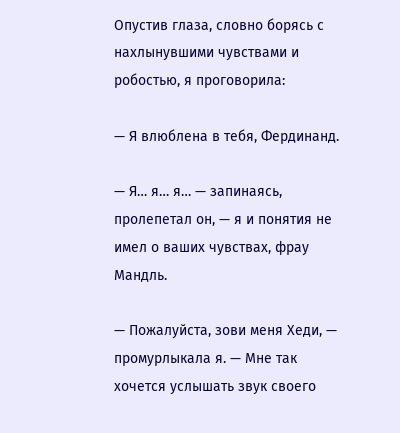Опустив глаза, словно борясь с нахлынувшими чувствами и робостью, я проговорила:

— Я влюблена в тебя, Фердинанд.

— Я… я… я… — запинаясь, пролепетал он, — я и понятия не имел о ваших чувствах, фрау Мандль.

— Пожалуйста, зови меня Хеди, — промурлыкала я. — Мне так хочется услышать звук своего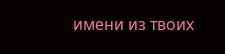имени из твоих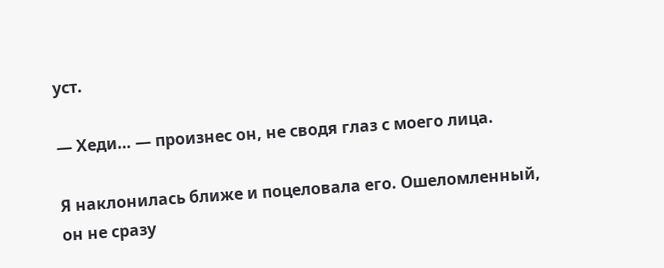уст.

— Хеди… — произнес он, не сводя глаз с моего лица.

Я наклонилась ближе и поцеловала его. Ошеломленный, он не сразу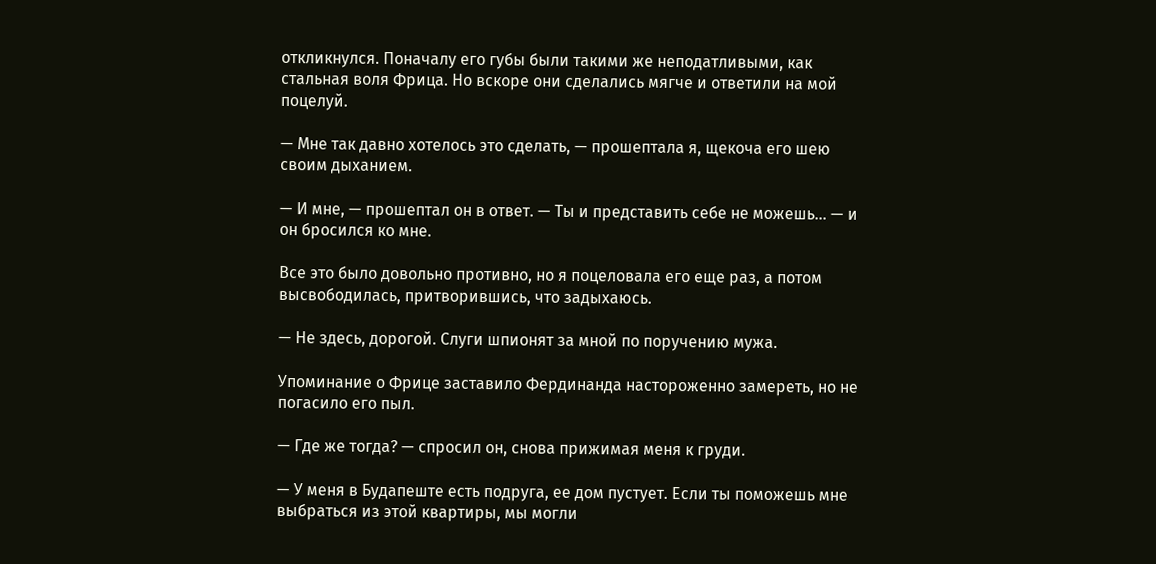откликнулся. Поначалу его губы были такими же неподатливыми, как стальная воля Фрица. Но вскоре они сделались мягче и ответили на мой поцелуй.

— Мне так давно хотелось это сделать, — прошептала я, щекоча его шею своим дыханием.

— И мне, — прошептал он в ответ. — Ты и представить себе не можешь… — и он бросился ко мне.

Все это было довольно противно, но я поцеловала его еще раз, а потом высвободилась, притворившись, что задыхаюсь.

— Не здесь, дорогой. Слуги шпионят за мной по поручению мужа.

Упоминание о Фрице заставило Фердинанда настороженно замереть, но не погасило его пыл.

— Где же тогда? — спросил он, снова прижимая меня к груди.

— У меня в Будапеште есть подруга, ее дом пустует. Если ты поможешь мне выбраться из этой квартиры, мы могли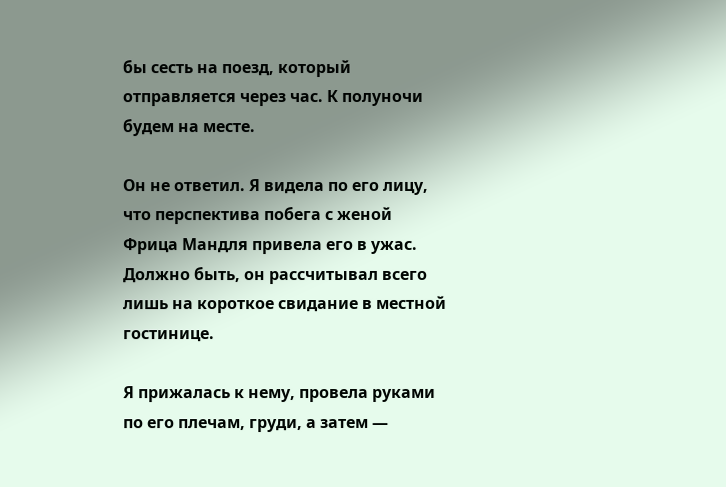бы сесть на поезд, который отправляется через час. К полуночи будем на месте.

Он не ответил. Я видела по его лицу, что перспектива побега с женой Фрица Мандля привела его в ужас. Должно быть, он рассчитывал всего лишь на короткое свидание в местной гостинице.

Я прижалась к нему, провела руками по его плечам, груди, а затем —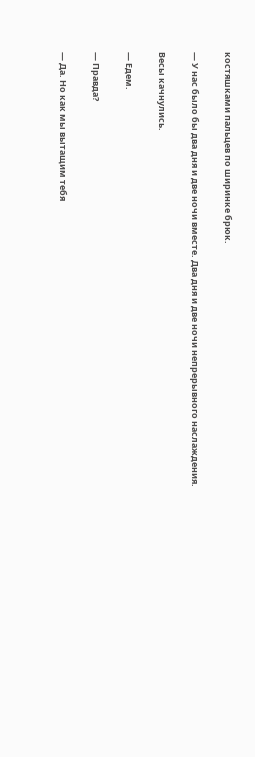костяшками пальцев по ширинке брюк.

— У нас было бы два дня и две ночи вместе. Два дня и две ночи непрерывного наслаждения.

Весы качнулись.

— Едем.

— Правда?

— Да. Но как мы вытащим тебя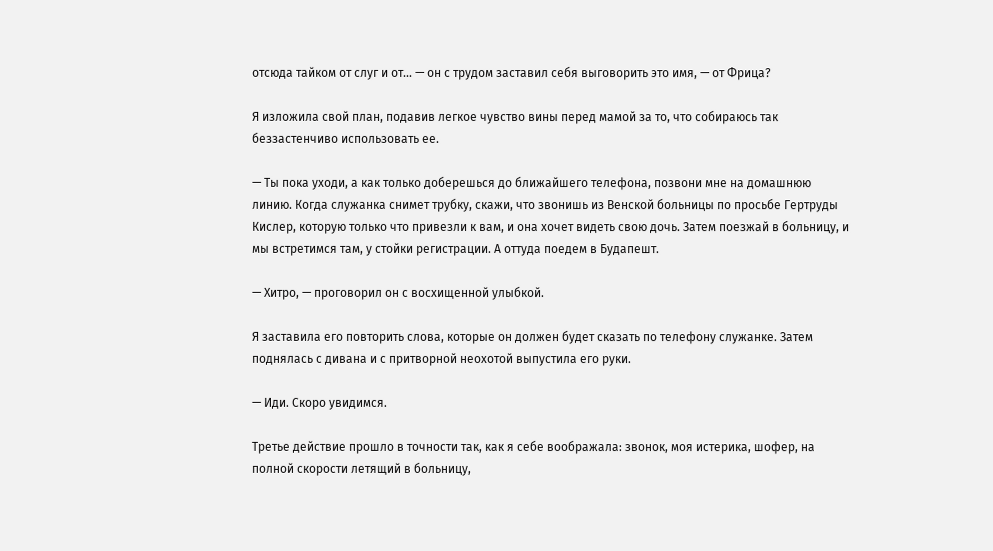отсюда тайком от слуг и от… — он с трудом заставил себя выговорить это имя, — от Фрица?

Я изложила свой план, подавив легкое чувство вины перед мамой за то, что собираюсь так беззастенчиво использовать ее.

— Ты пока уходи, а как только доберешься до ближайшего телефона, позвони мне на домашнюю линию. Когда служанка снимет трубку, скажи, что звонишь из Венской больницы по просьбе Гертруды Кислер, которую только что привезли к вам, и она хочет видеть свою дочь. Затем поезжай в больницу, и мы встретимся там, у стойки регистрации. А оттуда поедем в Будапешт.

— Хитро, — проговорил он с восхищенной улыбкой.

Я заставила его повторить слова, которые он должен будет сказать по телефону служанке. Затем поднялась с дивана и с притворной неохотой выпустила его руки.

— Иди. Скоро увидимся.

Третье действие прошло в точности так, как я себе воображала: звонок, моя истерика, шофер, на полной скорости летящий в больницу,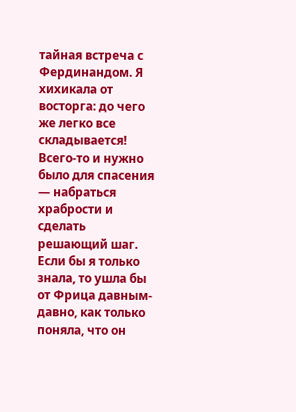тайная встреча с Фердинандом. Я хихикала от восторга: до чего же легко все складывается! Всего-то и нужно было для спасения — набраться храбрости и сделать решающий шаг. Если бы я только знала, то ушла бы от Фрица давным-давно, как только поняла, что он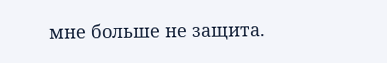мне больше не защита.